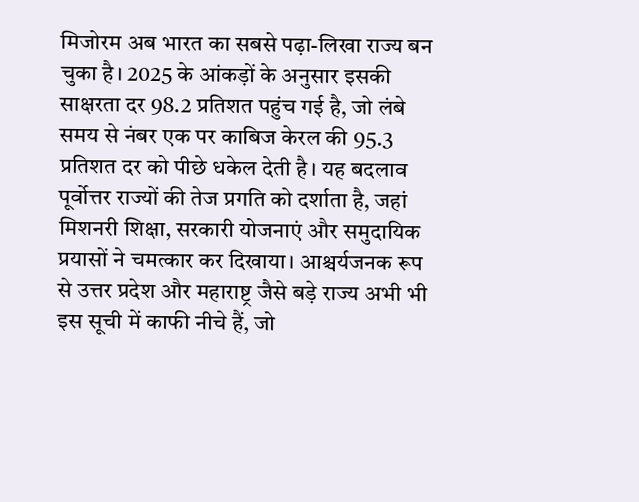मिजोरम अब भारत का सबसे पढ़ा-लिखा राज्य बन चुका है। 2025 के आंकड़ों के अनुसार इसकी साक्षरता दर 98.2 प्रतिशत पहुंच गई है, जो लंबे समय से नंबर एक पर काबिज केरल की 95.3 प्रतिशत दर को पीछे धकेल देती है। यह बदलाव पूर्वोत्तर राज्यों की तेज प्रगति को दर्शाता है, जहां मिशनरी शिक्षा, सरकारी योजनाएं और समुदायिक प्रयासों ने चमत्कार कर दिखाया। आश्चर्यजनक रूप से उत्तर प्रदेश और महाराष्ट्र जैसे बड़े राज्य अभी भी इस सूची में काफी नीचे हैं, जो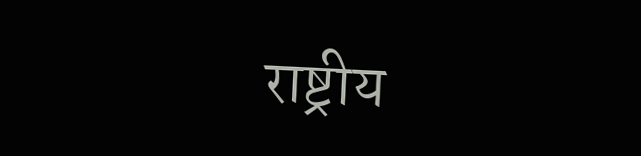राष्ट्रीय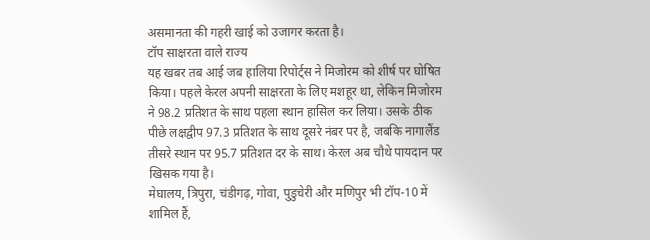असमानता की गहरी खाई को उजागर करता है।
टॉप साक्षरता वाले राज्य
यह खबर तब आई जब हालिया रिपोर्ट्स ने मिजोरम को शीर्ष पर घोषित किया। पहले केरल अपनी साक्षरता के लिए मशहूर था, लेकिन मिजोरम ने 98.2 प्रतिशत के साथ पहला स्थान हासिल कर लिया। उसके ठीक पीछे लक्षद्वीप 97.3 प्रतिशत के साथ दूसरे नंबर पर है, जबकि नागालैंड तीसरे स्थान पर 95.7 प्रतिशत दर के साथ। केरल अब चौथे पायदान पर खिसक गया है।
मेघालय, त्रिपुरा, चंडीगढ़, गोवा, पुडुचेरी और मणिपुर भी टॉप-10 में शामिल हैं,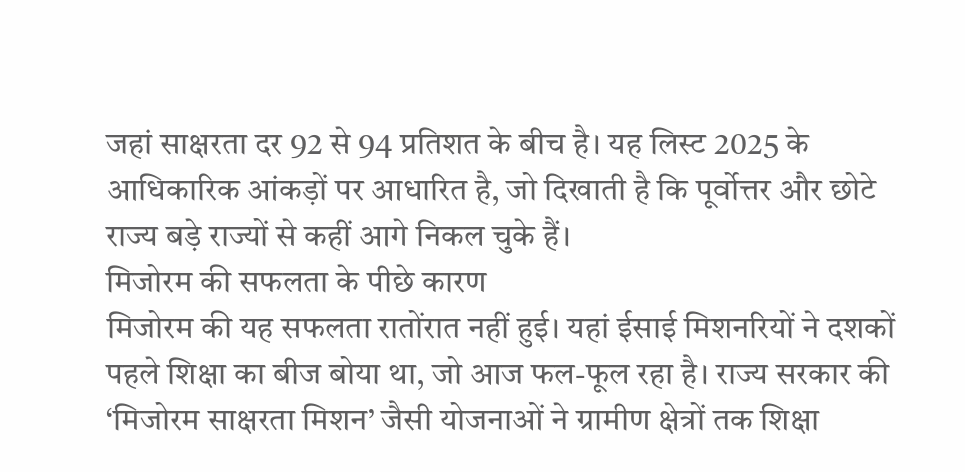जहां साक्षरता दर 92 से 94 प्रतिशत के बीच है। यह लिस्ट 2025 के आधिकारिक आंकड़ों पर आधारित है, जो दिखाती है कि पूर्वोत्तर और छोटे राज्य बड़े राज्यों से कहीं आगे निकल चुके हैं।
मिजोरम की सफलता के पीछे कारण
मिजोरम की यह सफलता रातोंरात नहीं हुई। यहां ईसाई मिशनरियों ने दशकों पहले शिक्षा का बीज बोया था, जो आज फल-फूल रहा है। राज्य सरकार की ‘मिजोरम साक्षरता मिशन’ जैसी योजनाओं ने ग्रामीण क्षेत्रों तक शिक्षा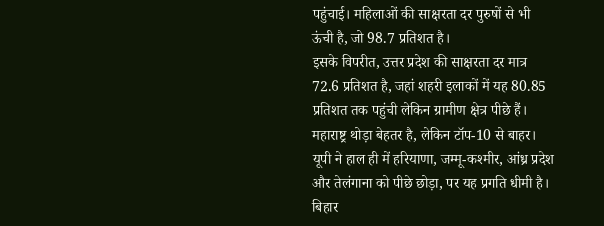पहुंचाई। महिलाओं की साक्षरता दर पुरुषों से भी ऊंची है, जो 98.7 प्रतिशत है।
इसके विपरीत, उत्तर प्रदेश की साक्षरता दर मात्र 72.6 प्रतिशत है, जहां शहरी इलाकों में यह 80.85 प्रतिशत तक पहुंची लेकिन ग्रामीण क्षेत्र पीछे हैं। महाराष्ट्र थोड़ा बेहतर है, लेकिन टॉप-10 से बाहर। यूपी ने हाल ही में हरियाणा, जम्मू-कश्मीर, आंध्र प्रदेश और तेलंगाना को पीछे छोड़ा, पर यह प्रगति धीमी है। बिहार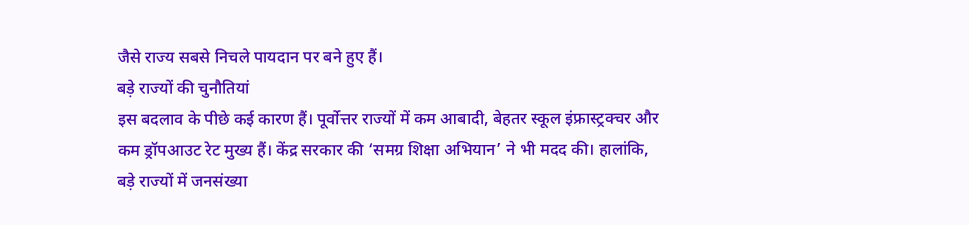जैसे राज्य सबसे निचले पायदान पर बने हुए हैं।
बड़े राज्यों की चुनौतियां
इस बदलाव के पीछे कई कारण हैं। पूर्वोत्तर राज्यों में कम आबादी, बेहतर स्कूल इंफ्रास्ट्रक्चर और कम ड्रॉपआउट रेट मुख्य हैं। केंद्र सरकार की ‘समग्र शिक्षा अभियान’ ने भी मदद की। हालांकि, बड़े राज्यों में जनसंख्या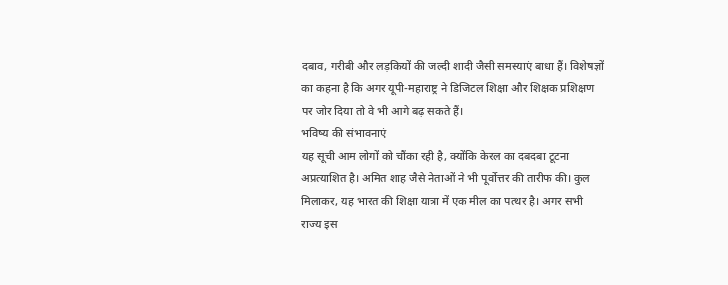दबाव, गरीबी और लड़कियों की जल्दी शादी जैसी समस्याएं बाधा हैं। विशेषज्ञों का कहना है कि अगर यूपी-महाराष्ट्र ने डिजिटल शिक्षा और शिक्षक प्रशिक्षण पर जोर दिया तो वे भी आगे बढ़ सकते हैं।
भविष्य की संभावनाएं
यह सूची आम लोगों को चौंका रही है, क्योंकि केरल का दबदबा टूटना अप्रत्याशित है। अमित शाह जैसे नेताओं ने भी पूर्वोत्तर की तारीफ की। कुल मिलाकर, यह भारत की शिक्षा यात्रा में एक मील का पत्थर है। अगर सभी राज्य इस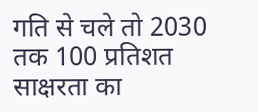गति से चले तो 2030 तक 100 प्रतिशत साक्षरता का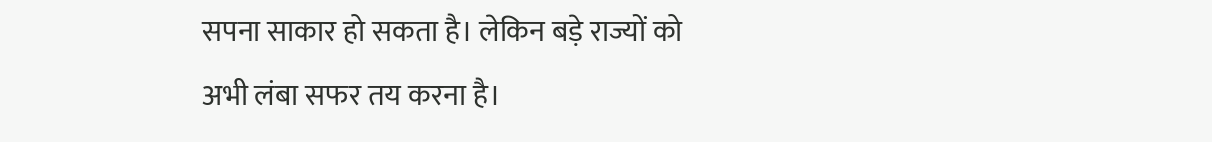सपना साकार हो सकता है। लेकिन बड़े राज्यों को अभी लंबा सफर तय करना है।